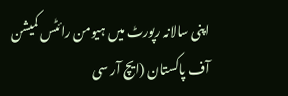اپنی سالانہ رپورٹ میں ہیومن رائٹس کمیشن آف پاکستان (ایچ آر سی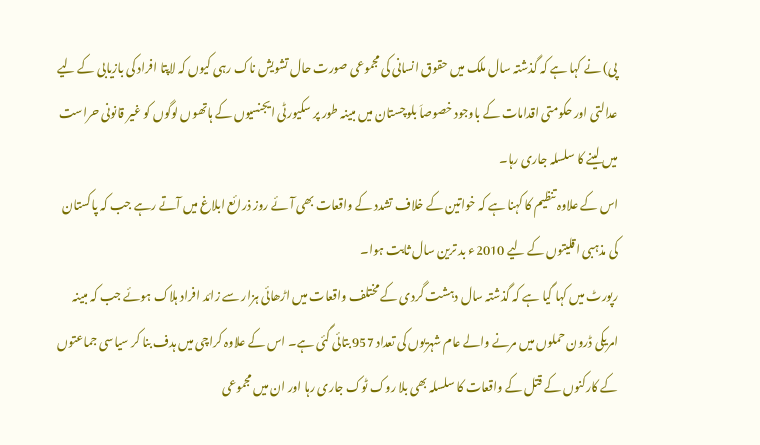پی) نے کہا ہے کہ گذشتہ سال ملک میں حقوق انسانی کی مجموعی صورت حال تشویش ناک رہی کیوں کہ لاپتا افراد کی بازیابی کے لیے عدالتی اور حکومتی اقدامات کے باوجود خصوصاَ بلوچستان میں مبینہ طور پر سکیورٹی ایجنسیوں کے ہاتھوں لوگوں کو غیر قانونی حراست میں لینے کا سلسلہ جاری رہا۔
اس کے علاوہ تنظیم کا کہنا ہے کہ خواتین کے خلاف تشدد کے واقعات بھی آئے روز ذرائع ابلاغ میں آتے رہے جب کہ پاکستان کی مذہبی اقلیتوں کے لیے 2010ء بد ترین سال ثابت ہوا۔
رپورٹ میں کہا گیا ہے کہ گذشتہ سال دہشت گردی کے مختلف واقعات میں اڑھائی ہزار سے زائد افراد ہلاک ہوئے جب کہ مبینہ امریکی ڈرون حملوں میں مرنے والے عام شہریوں کی تعداد 957 بتائی گئی ہے۔ اس کے علاوہ کراچی میں ہدف بنا کر سیاسی جماعتوں کے کارکنوں کے قتل کے واقعات کا سلسلہ بھی بلا روک ٹوک جاری رہا اور ان میں مجموعی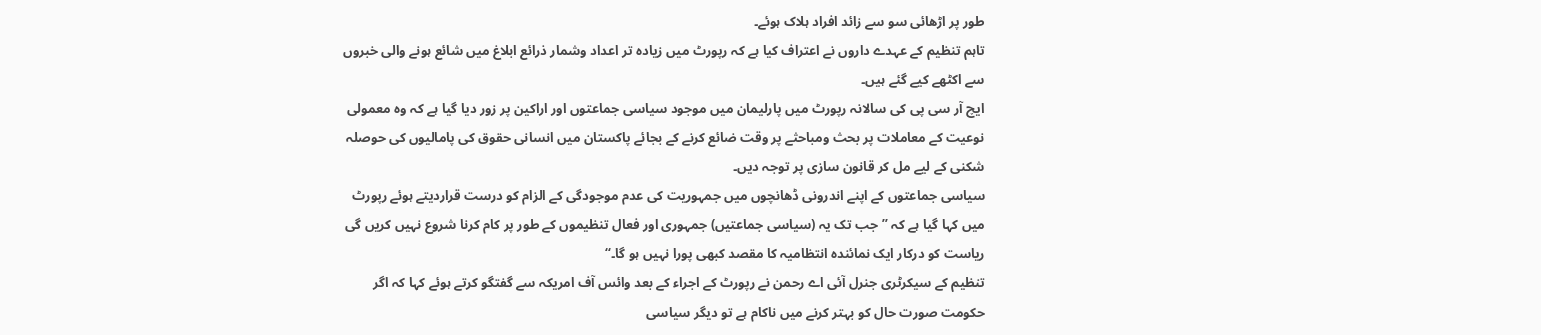طور پر اڑھائی سو سے زائد افراد ہلاک ہوئے۔
تاہم تنظیم کے عہدے داروں نے اعتراف کیا ہے کہ رپورٹ میں زیادہ تر اعداد وشمار ذرائع ابلاغ میں شائع ہونے والی خبروں سے اکٹھے کیے گئے ہیں۔
ایچ آر سی پی کی سالانہ رپورٹ میں پارلیمان میں موجود سیاسی جماعتوں اور اراکین پر زور دیا گیا ہے کہ وہ معمولی نوعیت کے معاملات پر بحث ومباحثے پر وقت ضائع کرنے کے بجائے پاکستان میں انسانی حقوق کی پامالیوں کی حوصلہ شکنی کے لیے مل کر قانون سازی پر توجہ دیں۔
سیاسی جماعتوں کے اپنے اندرونی ڈھانچوں میں جمہوریت کی عدم موجودگی کے الزام کو درست قراردیتے ہوئے رپورٹ میں کہا گیا ہے کہ ’’جب تک یہ (سیاسی جماعتیں) جمہوری اور فعال تنظیموں کے طور پر کام کرنا شروع نہیں کریں گی ریاست کو درکار ایک نمائندہ انتظامیہ کا مقصد کبھی پورا نہیں ہو گا۔‘‘
تنظیم کے سیکرٹری جنرل آئی اے رحمن نے رپورٹ کے اجراء کے بعد وائس آف امریکہ سے گفتگو کرتے ہوئے کہا کہ اگر حکومت صورت حال کو بہتر کرنے میں ناکام ہے تو دیگر سیاسی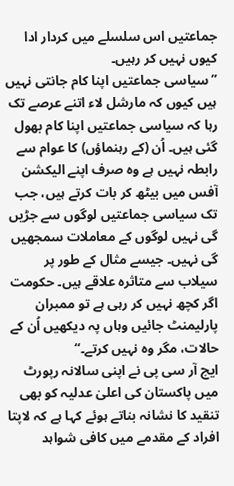جماعتیں اس سلسلے میں کردار ادا کیوں نہیں کر رہیں۔
”سیاسی جماعتیں اپنا کام جانتی نہیں ہیں کیوں کہ مارشل لاء اتنے عرصے تک رہا کہ سیاسی جماعتیں اپنا کام بھول گئی ہیں۔ اُن (کے رہنماؤں) کا عوام سے رابطہ نہیں ہے وہ صرف اپنے الیکشن آفس میں بیٹھ کر بات کرتے ہیں، جب تک سیاسی جماعتیں لوگوں سے جڑیں گی نہیں لوگوں کے معاملات سمجھیں گی نہیں۔ جیسے مثال کے طور پر سیلاب سے متاثرہ علاقے ہیں۔ حکومت اگر کچھ نہیں کر رہی ہے تو ممبران پارلیمنٹ جائیں وہاں پہ دیکھیں اُن کے حالات، مگر وہ نہیں کرتے۔“
ایچ آر سی پی نے اپنی سالانہ رپورٹ میں پاکستان کی اعلیٰ عدلیہ کو بھی تنقید کا نشانہ بناتے ہوئے کہا ہے کہ لاپتا افراد کے مقدمے میں کافی شواہد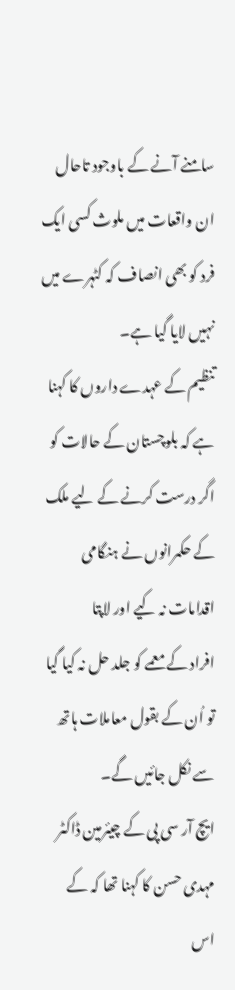سامنے آنے کے باوجود تاحال ان واقعات میں ملوث کسی ایک فرد کو بھی انصاف کہ کٹہرے میں نہیں لایا گیا ہے۔
تنظیم کے عہدے داروں کا کہنا ہے کہ بلوچستان کے حالات کو اگر درست کرنے کے لیے ملک کے حکمرانوں نے ہنگامی اقدامات نہ کیے اور لاپتا
افراد کے معمے کو جلد حل نہ کیا گیا تو اُن کے بقول معاملات ہاتھ سے نکل جائیں گے۔
ایچ آر سی پی کے چیئرمین ڈاکٹر مہدی حسن کا کہنا تھا کہ کے اس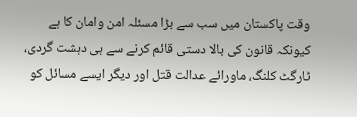وقت پاکستان میں سب سے بڑا مسئلہ امن وامان کا ہے کیونکہ قانون کی بالا دستی قائم کرنے سے ہی دہشت گردی، ٹارگٹ کلنگ، ماورائے عدالت قتل اور دیگر ایسے مسائل کو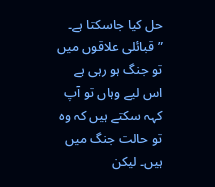حل کیا جاسکتا ہے۔
”قبائلی علاقوں میں تو جنگ ہو رہی ہے اس لیے وہاں تو آپ کہہ سکتے ہیں کہ وہ تو حالت جنگ میں ہیں۔ لیکن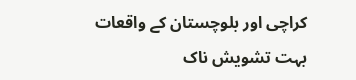کراچی اور بلوچستان کے واقعات بہت تشویش ناک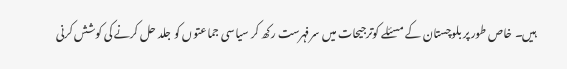ہیں۔ خاص طور پر بلوچستان کے مسئلے کوترجیحات میں سرفہرست رکھ کر سیاسی جماعتوں کو جلد حل کرنے کی کوشش کرنی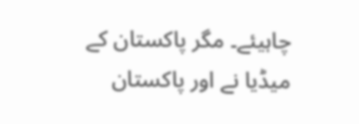چاہیئے۔ مگر پاکستان کے میڈیا نے اور پاکستان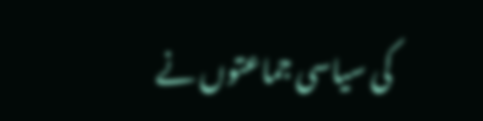کی سیاسی جماعتوں نے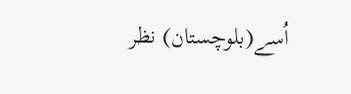اُسے(بلوچستان) نظر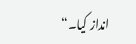انداز کیا۔“